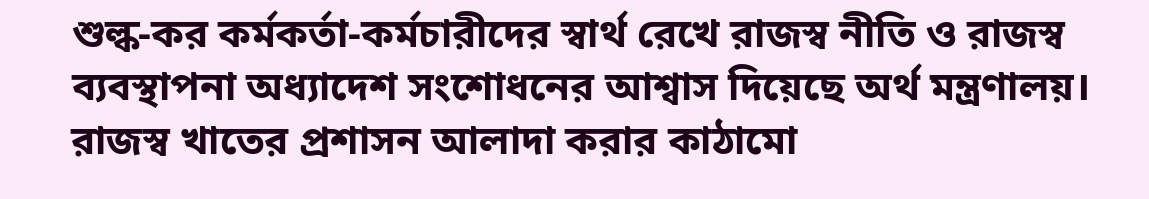শুল্ক-কর কর্মকর্তা-কর্মচারীদের স্বার্থ রেখে রাজস্ব নীতি ও রাজস্ব ব্যবস্থাপনা অধ্যাদেশ সংশোধনের আশ্বাস দিয়েছে অর্থ মন্ত্রণালয়। রাজস্ব খাতের প্রশাসন আলাদা করার কাঠামো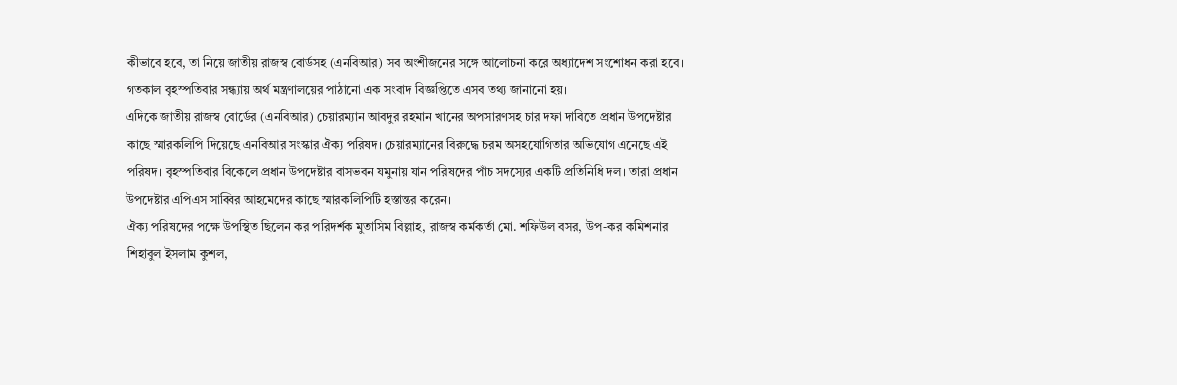কীভাবে হবে, তা নিয়ে জাতীয় রাজস্ব বোর্ডসহ (এনবিআর) সব অংশীজনের সঙ্গে আলোচনা করে অধ্যাদেশ সংশোধন করা হবে।
গতকাল বৃহস্পতিবার সন্ধ্যায় অর্থ মন্ত্রণালয়ের পাঠানো এক সংবাদ বিজ্ঞপ্তিতে এসব তথ্য জানানো হয়।
এদিকে জাতীয় রাজস্ব বোর্ডের (এনবিআর) চেয়ারম্যান আবদুর রহমান খানের অপসারণসহ চার দফা দাবিতে প্রধান উপদেষ্টার কাছে স্মারকলিপি দিয়েছে এনবিআর সংস্কার ঐক্য পরিষদ। চেয়ারম্যানের বিরুদ্ধে চরম অসহযোগিতার অভিযোগ এনেছে এই পরিষদ। বৃহস্পতিবার বিকেলে প্রধান উপদেষ্টার বাসভবন যমুনায় যান পরিষদের পাঁচ সদস্যের একটি প্রতিনিধি দল। তারা প্রধান উপদেষ্টার এপিএস সাব্বির আহমেদের কাছে স্মারকলিপিটি হস্তান্তর করেন।
ঐক্য পরিষদের পক্ষে উপস্থিত ছিলেন কর পরিদর্শক মুতাসিম বিল্লাহ, রাজস্ব কর্মকর্তা মো. শফিউল বসর, উপ-কর কমিশনার শিহাবুল ইসলাম কুশল,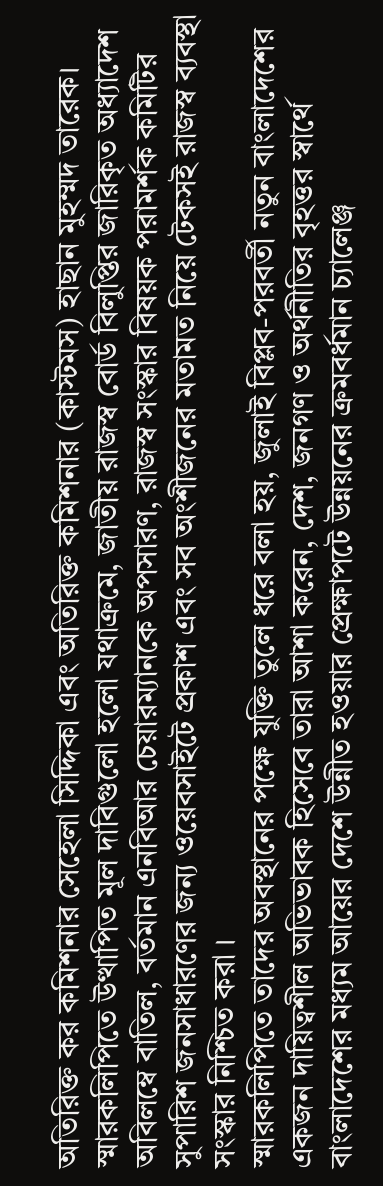অতিরিক্ত কর কমিশনার সেহেলা সিদ্দিকা এবং অতিরিক্ত কমিশনার (কাস্টমস) হাছান মুহম্মদ তারেক।
স্মারকলিপিতে উত্থাপিত মূল দাবিগুলো হলো যথাক্রমে, জাতীয় রাজস্ব বোর্ড বিলুপ্তির জারিকৃত অধ্যাদেশ অবিলম্বে বাতিল, বর্তমান এনবিআর চেয়ারম্যানকে অপসারণ, রাজস্ব সংস্কার বিষয়ক পরামর্শক কমিটির সুপারিশ জনসাধারণের জন্য ওয়েবসাইটে প্রকাশ এবং সব অংশীজনের মতামত নিয়ে টেকসই রাজস্ব ব্যবস্থা সংস্কার নিশ্চিত করা ।
স্মারকলিপিতে তাদের অবস্থানের পক্ষে যুক্তি তুলে ধরে বলা হয়, জুলাই বিপ্লব-পরবর্তী নতুন বাংলাদেশের একজন দায়িত্বশীল অভিভাবক হিসেবে তারা আশা করেন, দেশ, জনগণ ও অর্থনীতির বৃহত্তর স্বার্থে বাংলাদেশের মধ্যম আয়ের দেশে উন্নীত হওয়ার প্রেক্ষাপটে উন্নয়নের ক্রমবর্ধমান চ্যালেঞ্জ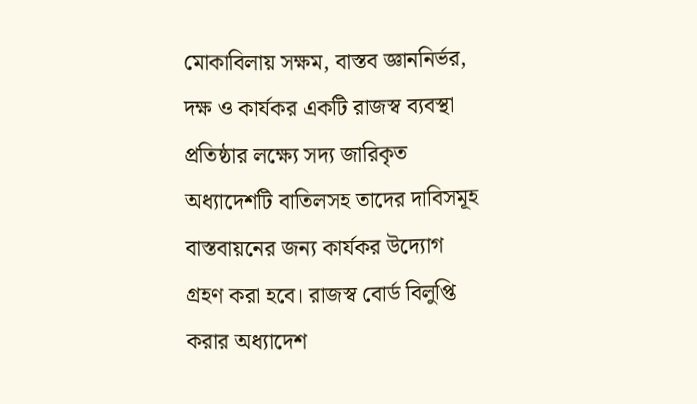মোকাবিলায় সক্ষম, বাস্তব জ্ঞাননির্ভর, দক্ষ ও কার্যকর একটি রাজস্ব ব্যবস্থা প্রতিষ্ঠার লক্ষ্যে সদ্য জারিকৃত অধ্যাদেশটি বাতিলসহ তাদের দাবিসমূহ বাস্তবায়নের জন্য কার্যকর উদ্যোগ গ্রহণ করা হবে। রাজস্ব বোর্ড বিলুপ্তি করার অধ্যাদেশ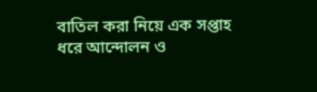বাতিল করা নিয়ে এক সপ্তাহ ধরে আন্দোলন ও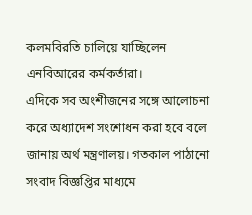কলমবিরতি চালিয়ে যাচ্ছিলেন এনবিআরের কর্মকর্তারা।
এদিকে সব অংশীজনের সঙ্গে আলোচনা করে অধ্যাদেশ সংশোধন করা হবে বলে জানায় অর্থ মন্ত্রণালয়। গতকাল পাঠানো সংবাদ বিজ্ঞপ্তির মাধ্যমে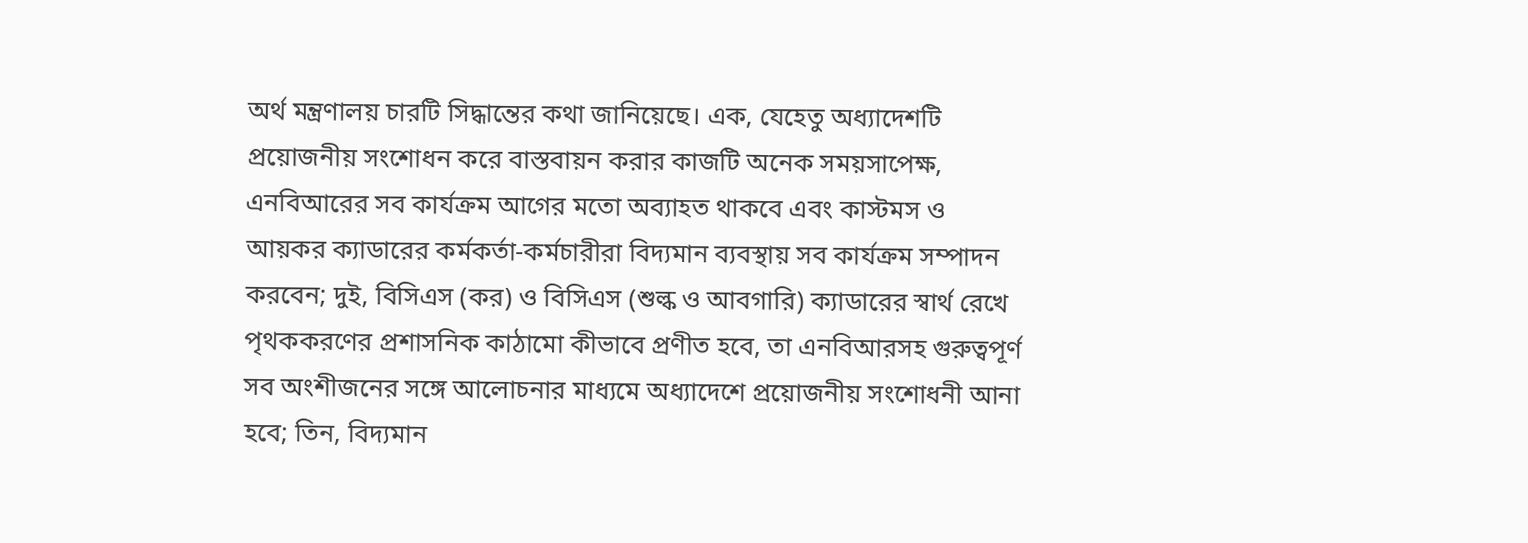অর্থ মন্ত্রণালয় চারটি সিদ্ধান্তের কথা জানিয়েছে। এক, যেহেতু অধ্যাদেশটি প্রয়োজনীয় সংশোধন করে বাস্তবায়ন করার কাজটি অনেক সময়সাপেক্ষ, এনবিআরের সব কার্যক্রম আগের মতো অব্যাহত থাকবে এবং কাস্টমস ও আয়কর ক্যাডারের কর্মকর্তা-কর্মচারীরা বিদ্যমান ব্যবস্থায় সব কার্যক্রম সম্পাদন করবেন; দুই, বিসিএস (কর) ও বিসিএস (শুল্ক ও আবগারি) ক্যাডারের স্বার্থ রেখে পৃথককরণের প্রশাসনিক কাঠামো কীভাবে প্রণীত হবে, তা এনবিআরসহ গুরুত্বপূর্ণ সব অংশীজনের সঙ্গে আলোচনার মাধ্যমে অধ্যাদেশে প্রয়োজনীয় সংশোধনী আনা হবে; তিন, বিদ্যমান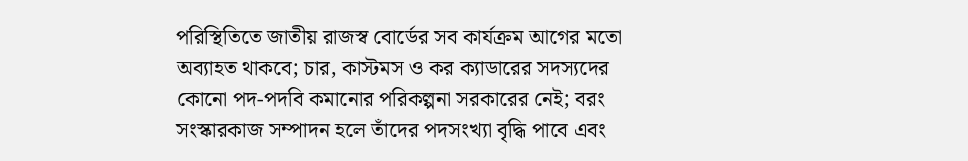পরিস্থিতিতে জাতীয় রাজস্ব বোর্ডের সব কার্যক্রম আগের মতো অব্যাহত থাকবে; চার, কাস্টমস ও কর ক্যাডারের সদস্যদের কোনো পদ-পদবি কমানোর পরিকল্পনা সরকারের নেই; বরং সংস্কারকাজ সম্পাদন হলে তাঁদের পদসংখ্যা বৃদ্ধি পাবে এবং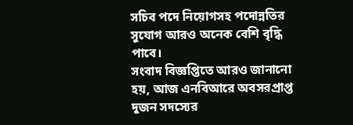সচিব পদে নিয়োগসহ পদোন্নতির সুযোগ আরও অনেক বেশি বৃদ্ধি পাবে।
সংবাদ বিজ্ঞপ্তিতে আরও জানানো হয়, আজ এনবিআরে অবসরপ্রাপ্ত দুজন সদস্যের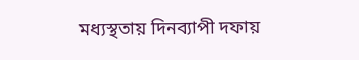মধ্যস্থতায় দিনব্যাপী দফায়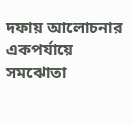দফায় আলোচনার একপর্যায়ে সমঝোতা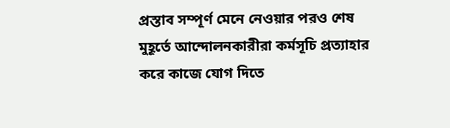প্রস্তাব সম্পূর্ণ মেনে নেওয়ার পরও শেষ মুহূর্তে আন্দোলনকারীরা কর্মসূচি প্রত্যাহার করে কাজে যোগ দিতে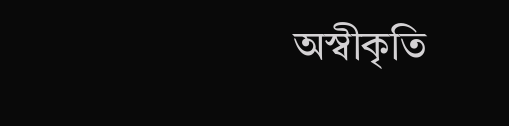অস্বীকৃতি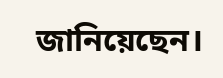জানিয়েছেন।